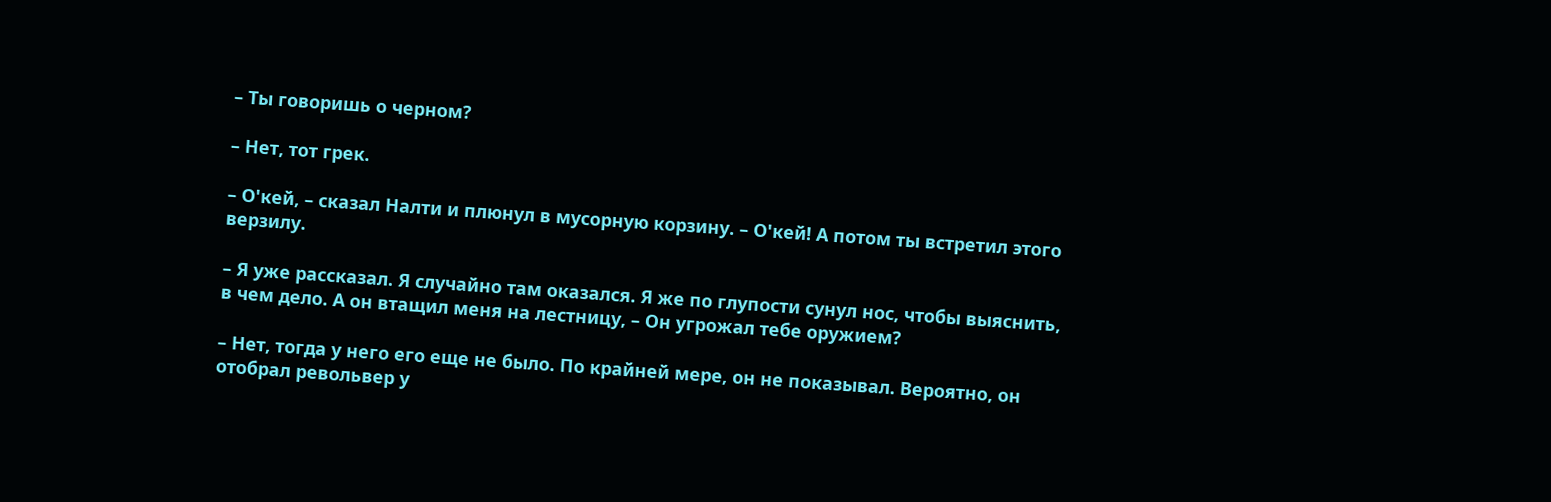– Ты говоришь о черном?

– Нет, тот грек.

– О'кей, – сказал Налти и плюнул в мусорную корзину. – О'кей! А потом ты встретил этого верзилу.

– Я уже рассказал. Я случайно там оказался. Я же по глупости сунул нос, чтобы выяснить, в чем дело. А он втащил меня на лестницу, – Он угрожал тебе оружием?

– Нет, тогда у него его еще не было. По крайней мере, он не показывал. Вероятно, он отобрал револьвер у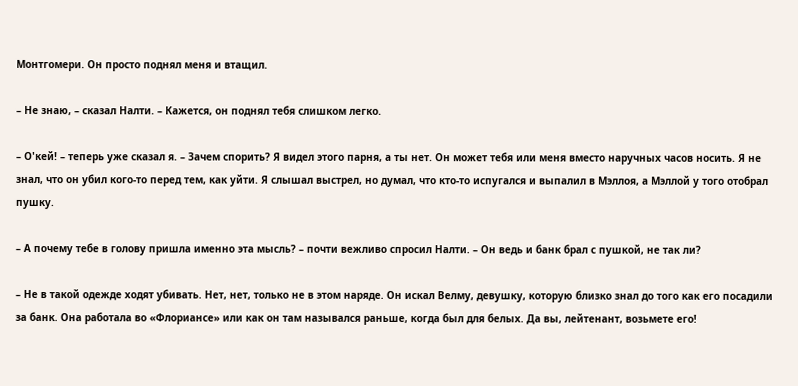Монтгомери. Он просто поднял меня и втащил.

– Не знаю, – сказал Налти. – Кажется, он поднял тебя слишком легко.

– О'кей! – теперь уже сказал я. – Зачем спорить? Я видел этого парня, а ты нет. Он может тебя или меня вместо наручных часов носить. Я не знал, что он убил кого-то перед тем, как уйти. Я слышал выстрел, но думал, что кто-то испугался и выпалил в Мэллоя, а Мэллой у того отобрал пушку.

– А почему тебе в голову пришла именно эта мысль? – почти вежливо спросил Налти. – Он ведь и банк брал с пушкой, не так ли?

– Не в такой одежде ходят убивать. Нет, нет, только не в этом наряде. Он искал Велму, девушку, которую близко знал до того как его посадили за банк. Она работала во «Флориансе» или как он там назывался раньше, когда был для белых. Да вы, лейтенант, возьмете его!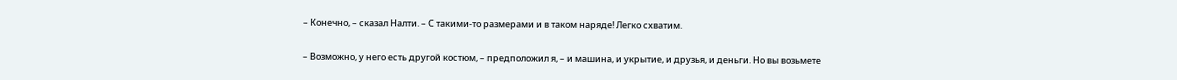– Конечно, – сказал Налти. – С такими-то размерами и в таком наряде! Легко схватим.

– Возможно, у него есть другой костюм, – предположил я, – и машина, и укрытие, и друзья, и деньги. Но вы возьмете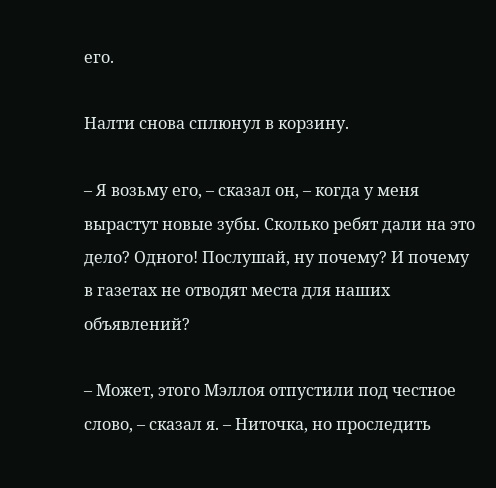его.

Налти снова сплюнул в корзину.

– Я возьму его, – сказал он, – когда у меня вырастут новые зубы. Сколько ребят дали на это дело? Одного! Послушай, ну почему? И почему в газетах не отводят места для наших объявлений?

– Может, этого Мэллоя отпустили под честное слово, – сказал я. – Ниточка, но проследить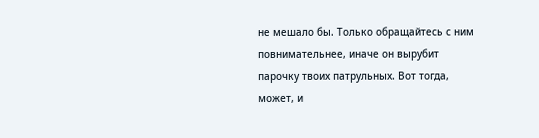не мешало бы. Только обращайтесь с ним повнимательнее, иначе он вырубит парочку твоих патрульных. Вот тогда, может, и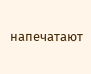напечатают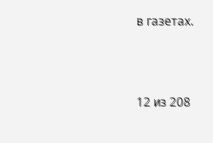в газетах.



12 из 208